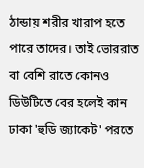ঠান্ডায় শরীর খারাপ হতে পারে তাদের। তাই ভোররাত বা বেশি রাতে কোনও ডিউটিতে বের হলেই কান ঢাকা 'হুডি জ্যাকেট' পরতে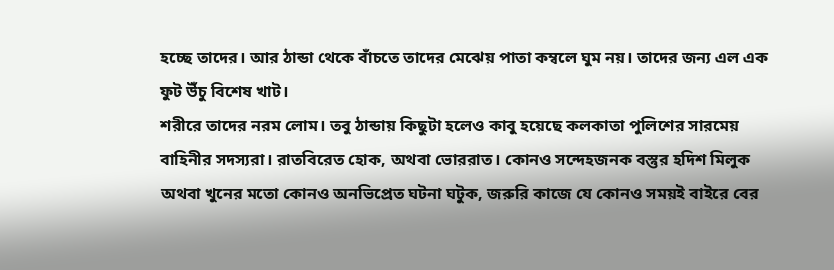হচ্ছে তাদের। আর ঠান্ডা থেকে বাঁচতে তাদের মেঝেয় পাতা কম্বলে ঘুম নয়। তাদের জন্য এল এক ফুট উঁচু বিশেষ খাট।
শরীরে তাদের নরম লোম। তবু ঠান্ডায় কিছুটা হলেও কাবু হয়েছে কলকাতা পুলিশের সারমেয় বাহিনীর সদস্যরা। রাতবিরেত হোক, অথবা ভোররাত। কোনও সন্দেহজনক বস্তুর হদিশ মিলুক অথবা খুনের মতো কোনও অনভিপ্রেত ঘটনা ঘটুক, জরুরি কাজে যে কোনও সময়ই বাইরে বের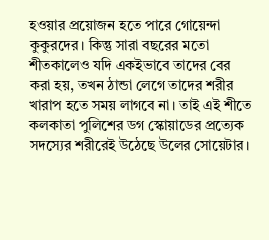হওয়ার প্রয়োজন হতে পারে গোয়েন্দা কুকুরদের। কিন্তু সারা বছরের মতো শীতকালেও যদি একইভাবে তাদের বের করা হয়, তখন ঠান্ডা লেগে তাদের শরীর খারাপ হতে সময় লাগবে না। তাই এই শীতে কলকাতা পুলিশের ডগ স্কোয়াডের প্রত্যেক সদস্যের শরীরেই উঠেছে উলের সোয়েটার।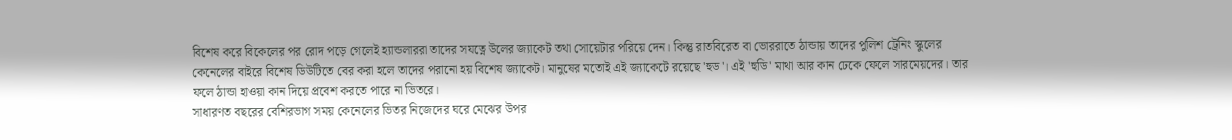বিশেষ করে বিকেলের পর রোদ পড়ে গেলেই হ্যান্ডলাররা তাদের সযত্নে উলের জ্যাকেট তথা সোয়েটার পরিয়ে দেন। কিন্তু রাতবিরেত বা ভোররাতে ঠান্ডায় তাদের পুলিশ ট্রেনিং স্কুলের কেনেলের বাইরে বিশেষ ডিউটিতে বের করা হলে তাদের পরানো হয় বিশেষ জ্যাকেট। মানুষের মতোই এই জ্যাকেটে রয়েছে 'হুড'। এই 'হুডি' মাথা আর কান ঢেকে ফেলে সারমেয়দের। তার ফলে ঠান্ডা হাওয়া কান দিয়ে প্রবেশ করতে পারে না ভিতরে।
সাধারণত বছরের বেশিরভাগ সময় কেনেলের ভিতর নিজেদের ঘরে মেঝের উপর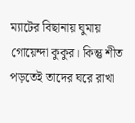ম্যাটের বিছানায় ঘুমায় গোয়েন্দা কুকুর। কিন্তু শীত পড়তেই তাদের ঘরে রাখা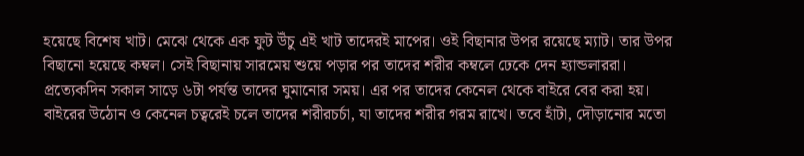হয়েছে বিশেষ খাট। মেঝে থেকে এক ফুট উঁচু এই খাট তাদেরই মাপের। ওই বিছানার উপর রয়েছে ম্যাট। তার উপর বিছানো হয়েছে কম্বল। সেই বিছানায় সারমেয় শুয়ে পড়ার পর তাদের শরীর কম্বলে ঢেকে দেন হ্যান্ডলাররা। প্রত্যেকদিন সকাল সাড়ে ৬টা পর্যন্ত তাদের ঘুমানোর সময়। এর পর তাদের কেনেল থেকে বাইরে বের করা হয়।
বাইরের উঠোন ও কেনেল চত্বরেই চলে তাদের শরীরচর্চা, যা তাদের শরীর গরম রাখে। তবে হাঁটা, দৌড়ানোর মতো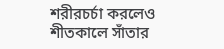শরীরচর্চা করলেও শীতকালে সাঁতার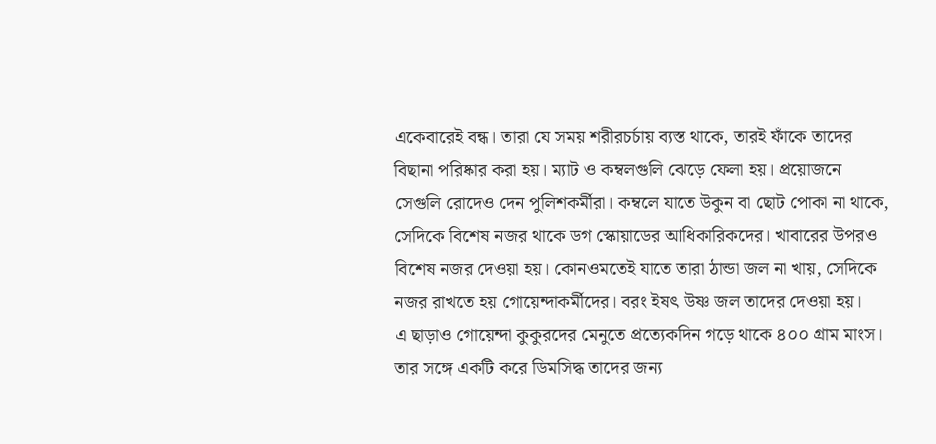একেবারেই বন্ধ। তারা যে সময় শরীরচর্চায় ব্যস্ত থাকে, তারই ফাঁকে তাদের বিছানা পরিষ্কার করা হয়। ম্যাট ও কম্বলগুলি ঝেড়ে ফেলা হয়। প্রয়োজনে সেগুলি রোদেও দেন পুলিশকর্মীরা। কম্বলে যাতে উকুন বা ছোট পোকা না থাকে, সেদিকে বিশেষ নজর থাকে ডগ স্কোয়াডের আধিকারিকদের। খাবারের উপরও বিশেষ নজর দেওয়া হয়। কোনওমতেই যাতে তারা ঠান্ডা জল না খায়, সেদিকে নজর রাখতে হয় গোয়েন্দাকর্মীদের। বরং ইষৎ উষ্ণ জল তাদের দেওয়া হয়।
এ ছাড়াও গোয়েন্দা কুকুরদের মেনুতে প্রত্যেকদিন গড়ে থাকে ৪০০ গ্রাম মাংস। তার সঙ্গে একটি করে ডিমসিদ্ধ তাদের জন্য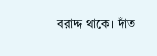বরাদ্দ থাকে। দাঁত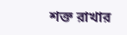শক্ত রাখার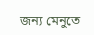জন্য মেনুতে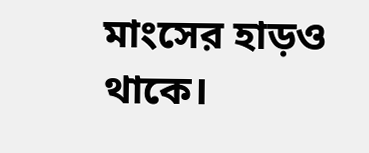মাংসের হাড়ও থাকে।